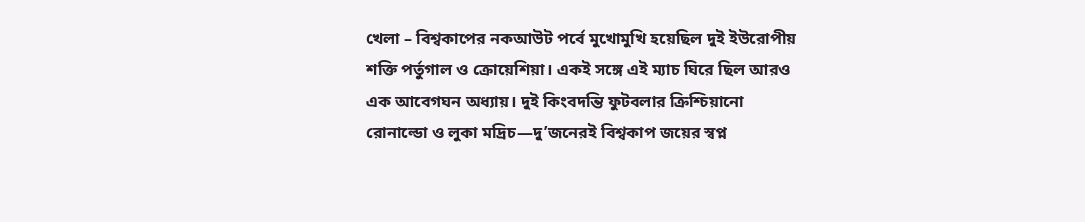খেলা – বিশ্বকাপের নকআউট পর্বে মুখোমুখি হয়েছিল দুই ইউরোপীয় শক্তি পর্তুগাল ও ক্রোয়েশিয়া। একই সঙ্গে এই ম্যাচ ঘিরে ছিল আরও এক আবেগঘন অধ্যায়। দুই কিংবদন্তি ফুটবলার ক্রিশ্চিয়ানো রোনাল্ডো ও লুকা মদ্রিচ—দু’জনেরই বিশ্বকাপ জয়ের স্বপ্ন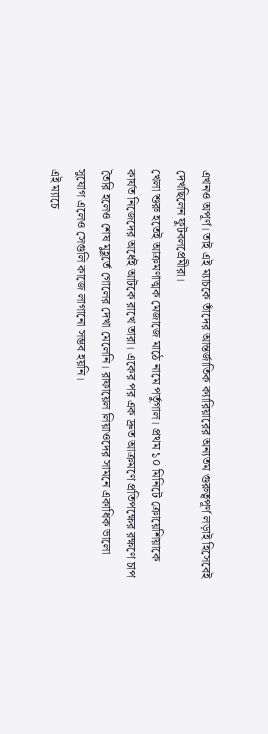এখনও অপূর্ণ। তাই এই ম্যাচকে তাঁদের আন্তর্জাতিক ক্যারিয়ারের অন্যতম গুরুত্বপূর্ণ লড়াই হিসেবেই দেখছিলেন ফুটবলপ্রেমীরা।
খেলা শুরু হতেই আক্রমণাত্মক মেজাজে মাঠে নামে পর্তুগাল। প্রথম ১০ মিনিটে ক্রোয়েশিয়াকে কার্যত নিজেদের অর্ধেই আটকে রাখে তারা। একের পর এক দ্রুত আক্রমণে প্রতিপক্ষের রক্ষণে চাপ তৈরি হলেও শেষ মুহূর্তে গোলের দেখা মেলেনি। রাফায়েল লিয়াওদের সামনে একাধিক ভালো সুযোগ এলেও সেগুলি কাজে লাগানো সম্ভব হয়নি।
এই ম্যাচে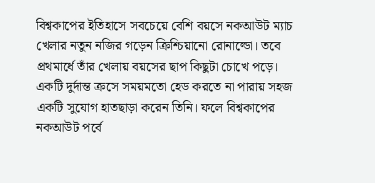বিশ্বকাপের ইতিহাসে সবচেয়ে বেশি বয়সে নকআউট ম্যাচ খেলার নতুন নজির গড়েন ক্রিশ্চিয়ানো রোনাল্ডো। তবে প্রথমার্ধে তাঁর খেলায় বয়সের ছাপ কিছুটা চোখে পড়ে। একটি দুর্দান্ত ক্রসে সময়মতো হেড করতে না পারায় সহজ একটি সুযোগ হাতছাড়া করেন তিনি। ফলে বিশ্বকাপের নকআউট পর্বে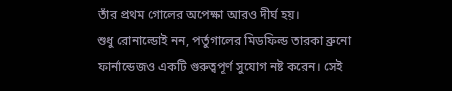তাঁর প্রথম গোলের অপেক্ষা আরও দীর্ঘ হয়।
শুধু রোনাল্ডোই নন, পর্তুগালের মিডফিল্ড তারকা ব্রুনো ফার্নান্ডেজও একটি গুরুত্বপূর্ণ সুযোগ নষ্ট করেন। সেই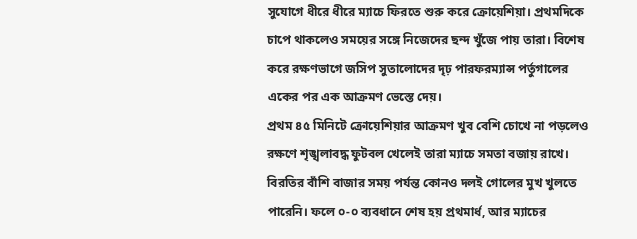সুযোগে ধীরে ধীরে ম্যাচে ফিরতে শুরু করে ক্রোয়েশিয়া। প্রথমদিকে চাপে থাকলেও সময়ের সঙ্গে নিজেদের ছন্দ খুঁজে পায় তারা। বিশেষ করে রক্ষণভাগে জসিপ সুতালোদের দৃঢ় পারফরম্যান্স পর্তুগালের একের পর এক আক্রমণ ভেস্তে দেয়।
প্রথম ৪৫ মিনিটে ক্রোয়েশিয়ার আক্রমণ খুব বেশি চোখে না পড়লেও রক্ষণে শৃঙ্খলাবদ্ধ ফুটবল খেলেই তারা ম্যাচে সমতা বজায় রাখে। বিরতির বাঁশি বাজার সময় পর্যন্ত কোনও দলই গোলের মুখ খুলতে পারেনি। ফলে ০-০ ব্যবধানে শেষ হয় প্রথমার্ধ, আর ম্যাচের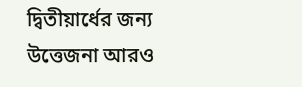দ্বিতীয়ার্ধের জন্য উত্তেজনা আরও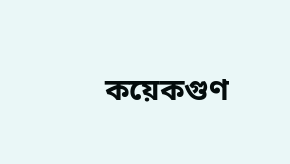কয়েকগুণ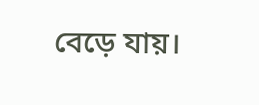বেড়ে যায়।